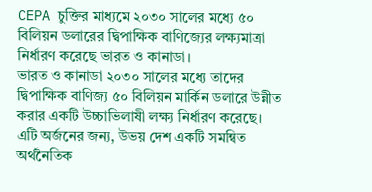CEPA চুক্তির মাধ্যমে ২০৩০ সালের মধ্যে ৫০ বিলিয়ন ডলারের দ্বিপাক্ষিক বাণিজ্যের লক্ষ্যমাত্রা নির্ধারণ করেছে ভারত ও কানাডা।
ভারত ও কানাডা ২০৩০ সালের মধ্যে তাদের দ্বিপাক্ষিক বাণিজ্য ৫০ বিলিয়ন মার্কিন ডলারে উন্নীত করার একটি উচ্চাভিলাষী লক্ষ্য নির্ধারণ করেছে। এটি অর্জনের জন্য, উভয় দেশ একটি সমন্বিত অর্থনৈতিক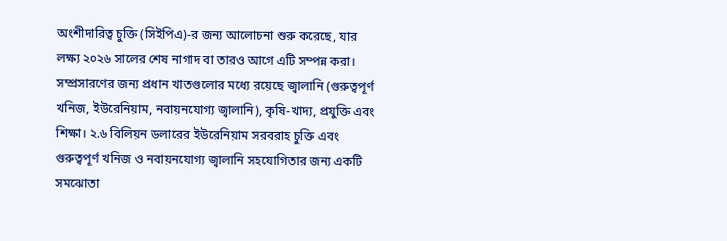অংশীদারিত্ব চুক্তি (সিইপিএ)-র জন্য আলোচনা শুরু করেছে, যার লক্ষ্য ২০২৬ সালের শেষ নাগাদ বা তারও আগে এটি সম্পন্ন করা। সম্প্রসারণের জন্য প্রধান খাতগুলোর মধ্যে রয়েছে জ্বালানি (গুরুত্বপূর্ণ খনিজ, ইউরেনিয়াম, নবায়নযোগ্য জ্বালানি), কৃষি-খাদ্য, প্রযুক্তি এবং শিক্ষা। ২.৬ বিলিয়ন ডলারের ইউরেনিয়াম সরবরাহ চুক্তি এবং গুরুত্বপূর্ণ খনিজ ও নবায়নযোগ্য জ্বালানি সহযোগিতার জন্য একটি সমঝোতা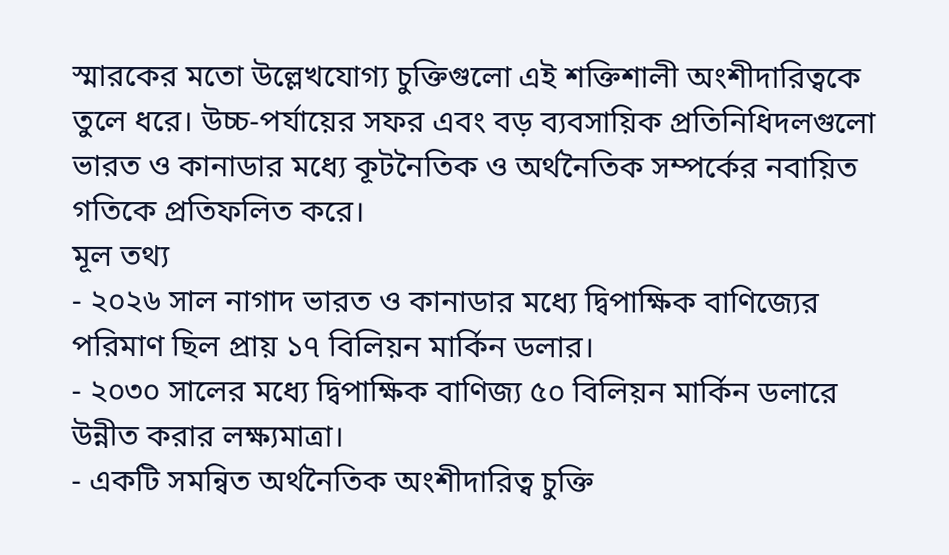স্মারকের মতো উল্লেখযোগ্য চুক্তিগুলো এই শক্তিশালী অংশীদারিত্বকে তুলে ধরে। উচ্চ-পর্যায়ের সফর এবং বড় ব্যবসায়িক প্রতিনিধিদলগুলো ভারত ও কানাডার মধ্যে কূটনৈতিক ও অর্থনৈতিক সম্পর্কের নবায়িত গতিকে প্রতিফলিত করে।
মূল তথ্য
- ২০২৬ সাল নাগাদ ভারত ও কানাডার মধ্যে দ্বিপাক্ষিক বাণিজ্যের পরিমাণ ছিল প্রায় ১৭ বিলিয়ন মার্কিন ডলার।
- ২০৩০ সালের মধ্যে দ্বিপাক্ষিক বাণিজ্য ৫০ বিলিয়ন মার্কিন ডলারে উন্নীত করার লক্ষ্যমাত্রা।
- একটি সমন্বিত অর্থনৈতিক অংশীদারিত্ব চুক্তি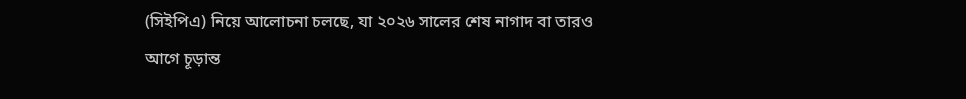(সিইপিএ) নিয়ে আলোচনা চলছে, যা ২০২৬ সালের শেষ নাগাদ বা তারও আগে চূড়ান্ত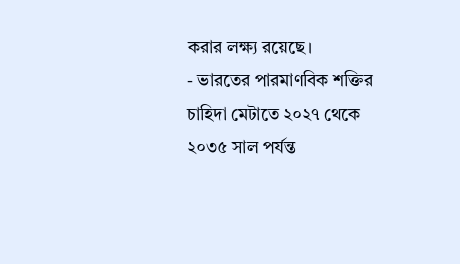করার লক্ষ্য রয়েছে।
- ভারতের পারমাণবিক শক্তির চাহিদা মেটাতে ২০২৭ থেকে ২০৩৫ সাল পর্যন্ত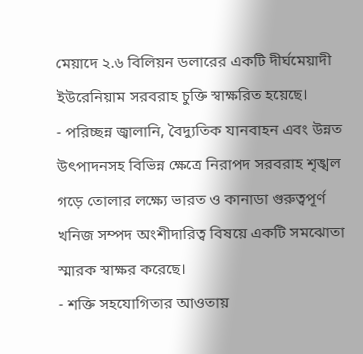মেয়াদে ২.৬ বিলিয়ন ডলারের একটি দীর্ঘমেয়াদী ইউরেনিয়াম সরবরাহ চুক্তি স্বাক্ষরিত হয়েছে।
- পরিচ্ছন্ন জ্বালানি, বৈদ্যুতিক যানবাহন এবং উন্নত উৎপাদনসহ বিভিন্ন ক্ষেত্রে নিরাপদ সরবরাহ শৃঙ্খল গড়ে তোলার লক্ষ্যে ভারত ও কানাডা গুরুত্বপূর্ণ খনিজ সম্পদ অংশীদারিত্ব বিষয়ে একটি সমঝোতা স্মারক স্বাক্ষর করেছে।
- শক্তি সহযোগিতার আওতায়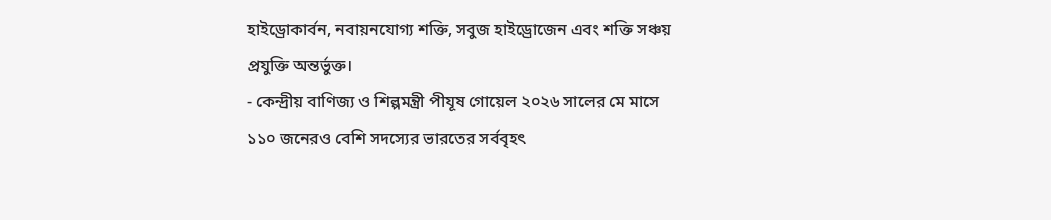হাইড্রোকার্বন, নবায়নযোগ্য শক্তি, সবুজ হাইড্রোজেন এবং শক্তি সঞ্চয় প্রযুক্তি অন্তর্ভুক্ত।
- কেন্দ্রীয় বাণিজ্য ও শিল্পমন্ত্রী পীযূষ গোয়েল ২০২৬ সালের মে মাসে ১১০ জনেরও বেশি সদস্যের ভারতের সর্ববৃহৎ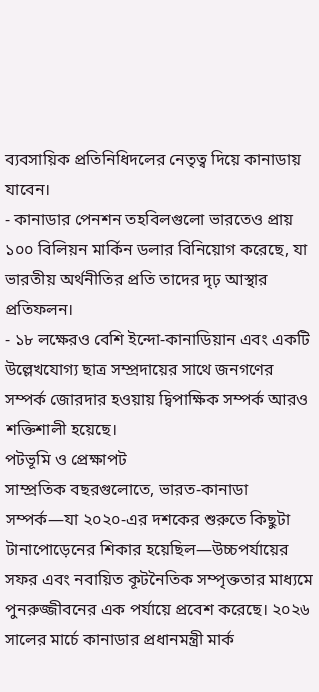ব্যবসায়িক প্রতিনিধিদলের নেতৃত্ব দিয়ে কানাডায় যাবেন।
- কানাডার পেনশন তহবিলগুলো ভারতেও প্রায় ১০০ বিলিয়ন মার্কিন ডলার বিনিয়োগ করেছে, যা ভারতীয় অর্থনীতির প্রতি তাদের দৃঢ় আস্থার প্রতিফলন।
- ১৮ লক্ষেরও বেশি ইন্দো-কানাডিয়ান এবং একটি উল্লেখযোগ্য ছাত্র সম্প্রদায়ের সাথে জনগণের সম্পর্ক জোরদার হওয়ায় দ্বিপাক্ষিক সম্পর্ক আরও শক্তিশালী হয়েছে।
পটভূমি ও প্রেক্ষাপট
সাম্প্রতিক বছরগুলোতে, ভারত-কানাডা সম্পর্ক—যা ২০২০-এর দশকের শুরুতে কিছুটা টানাপোড়েনের শিকার হয়েছিল—উচ্চপর্যায়ের সফর এবং নবায়িত কূটনৈতিক সম্পৃক্ততার মাধ্যমে পুনরুজ্জীবনের এক পর্যায়ে প্রবেশ করেছে। ২০২৬ সালের মার্চে কানাডার প্রধানমন্ত্রী মার্ক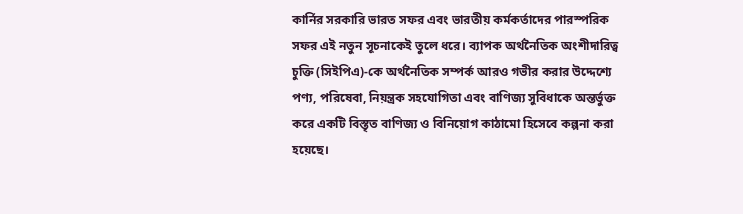কার্নির সরকারি ভারত সফর এবং ভারতীয় কর্মকর্তাদের পারস্পরিক সফর এই নতুন সূচনাকেই তুলে ধরে। ব্যাপক অর্থনৈতিক অংশীদারিত্ব চুক্তি (সিইপিএ)-কে অর্থনৈতিক সম্পর্ক আরও গভীর করার উদ্দেশ্যে পণ্য, পরিষেবা, নিয়ন্ত্রক সহযোগিতা এবং বাণিজ্য সুবিধাকে অন্তর্ভুক্ত করে একটি বিস্তৃত বাণিজ্য ও বিনিয়োগ কাঠামো হিসেবে কল্পনা করা হয়েছে।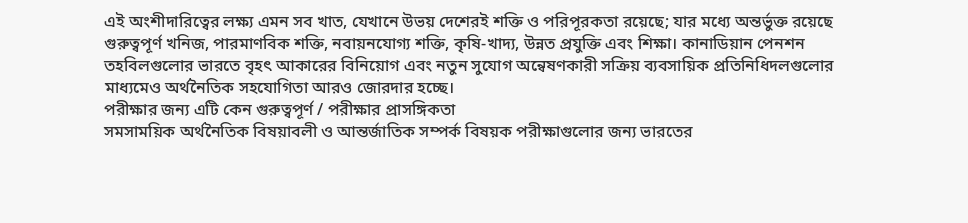এই অংশীদারিত্বের লক্ষ্য এমন সব খাত, যেখানে উভয় দেশেরই শক্তি ও পরিপূরকতা রয়েছে; যার মধ্যে অন্তর্ভুক্ত রয়েছে গুরুত্বপূর্ণ খনিজ, পারমাণবিক শক্তি, নবায়নযোগ্য শক্তি, কৃষি-খাদ্য, উন্নত প্রযুক্তি এবং শিক্ষা। কানাডিয়ান পেনশন তহবিলগুলোর ভারতে বৃহৎ আকারের বিনিয়োগ এবং নতুন সুযোগ অন্বেষণকারী সক্রিয় ব্যবসায়িক প্রতিনিধিদলগুলোর মাধ্যমেও অর্থনৈতিক সহযোগিতা আরও জোরদার হচ্ছে।
পরীক্ষার জন্য এটি কেন গুরুত্বপূর্ণ / পরীক্ষার প্রাসঙ্গিকতা
সমসাময়িক অর্থনৈতিক বিষয়াবলী ও আন্তর্জাতিক সম্পর্ক বিষয়ক পরীক্ষাগুলোর জন্য ভারতের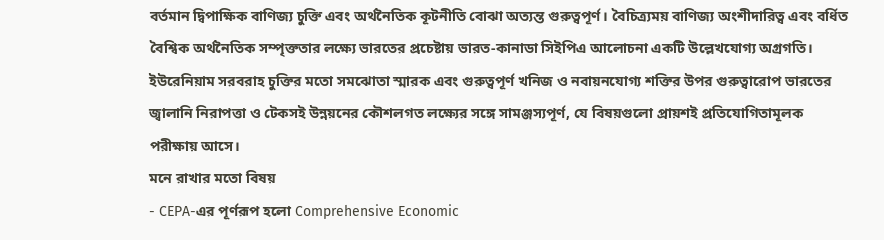বর্তমান দ্বিপাক্ষিক বাণিজ্য চুক্তি এবং অর্থনৈতিক কূটনীতি বোঝা অত্যন্ত গুরুত্বপূর্ণ। বৈচিত্র্যময় বাণিজ্য অংশীদারিত্ব এবং বর্ধিত বৈশ্বিক অর্থনৈতিক সম্পৃক্ততার লক্ষ্যে ভারতের প্রচেষ্টায় ভারত-কানাডা সিইপিএ আলোচনা একটি উল্লেখযোগ্য অগ্রগতি। ইউরেনিয়াম সরবরাহ চুক্তির মতো সমঝোতা স্মারক এবং গুরুত্বপূর্ণ খনিজ ও নবায়নযোগ্য শক্তির উপর গুরুত্বারোপ ভারতের জ্বালানি নিরাপত্তা ও টেকসই উন্নয়নের কৌশলগত লক্ষ্যের সঙ্গে সামঞ্জস্যপূর্ণ, যে বিষয়গুলো প্রায়শই প্রতিযোগিতামূলক পরীক্ষায় আসে।
মনে রাখার মতো বিষয়
- CEPA-এর পূর্ণরূপ হলো Comprehensive Economic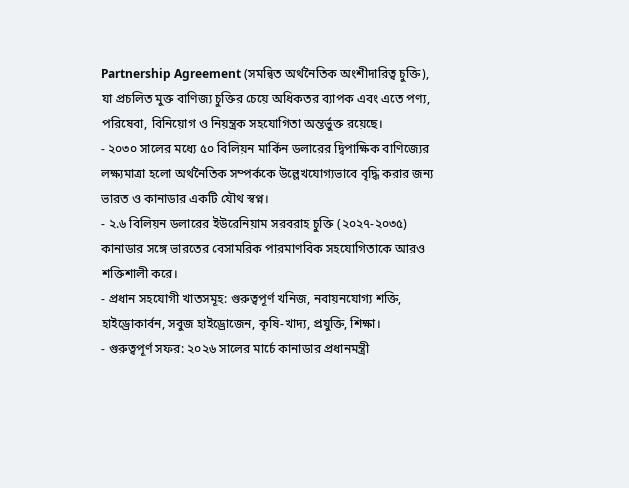Partnership Agreement (সমন্বিত অর্থনৈতিক অংশীদারিত্ব চুক্তি), যা প্রচলিত মুক্ত বাণিজ্য চুক্তির চেয়ে অধিকতর ব্যাপক এবং এতে পণ্য, পরিষেবা, বিনিয়োগ ও নিয়ন্ত্রক সহযোগিতা অন্তর্ভুক্ত রয়েছে।
- ২০৩০ সালের মধ্যে ৫০ বিলিয়ন মার্কিন ডলারের দ্বিপাক্ষিক বাণিজ্যের লক্ষ্যমাত্রা হলো অর্থনৈতিক সম্পর্ককে উল্লেখযোগ্যভাবে বৃদ্ধি করার জন্য ভারত ও কানাডার একটি যৌথ স্বপ্ন।
- ২.৬ বিলিয়ন ডলারের ইউরেনিয়াম সরবরাহ চুক্তি (২০২৭-২০৩৫) কানাডার সঙ্গে ভারতের বেসামরিক পারমাণবিক সহযোগিতাকে আরও শক্তিশালী করে।
- প্রধান সহযোগী খাতসমূহ: গুরুত্বপূর্ণ খনিজ, নবায়নযোগ্য শক্তি, হাইড্রোকার্বন, সবুজ হাইড্রোজেন, কৃষি-খাদ্য, প্রযুক্তি, শিক্ষা।
- গুরুত্বপূর্ণ সফর: ২০২৬ সালের মার্চে কানাডার প্রধানমন্ত্রী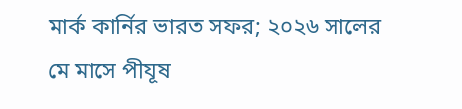মার্ক কার্নির ভারত সফর; ২০২৬ সালের মে মাসে পীযূষ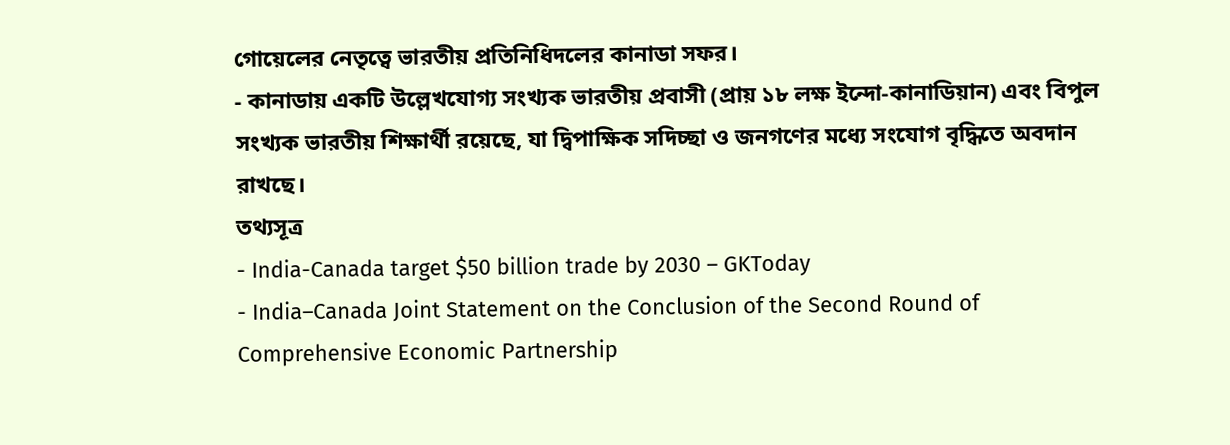গোয়েলের নেতৃত্বে ভারতীয় প্রতিনিধিদলের কানাডা সফর।
- কানাডায় একটি উল্লেখযোগ্য সংখ্যক ভারতীয় প্রবাসী (প্রায় ১৮ লক্ষ ইন্দো-কানাডিয়ান) এবং বিপুল সংখ্যক ভারতীয় শিক্ষার্থী রয়েছে, যা দ্বিপাক্ষিক সদিচ্ছা ও জনগণের মধ্যে সংযোগ বৃদ্ধিতে অবদান রাখছে।
তথ্যসূত্র
- India-Canada target $50 billion trade by 2030 – GKToday
- India–Canada Joint Statement on the Conclusion of the Second Round of Comprehensive Economic Partnership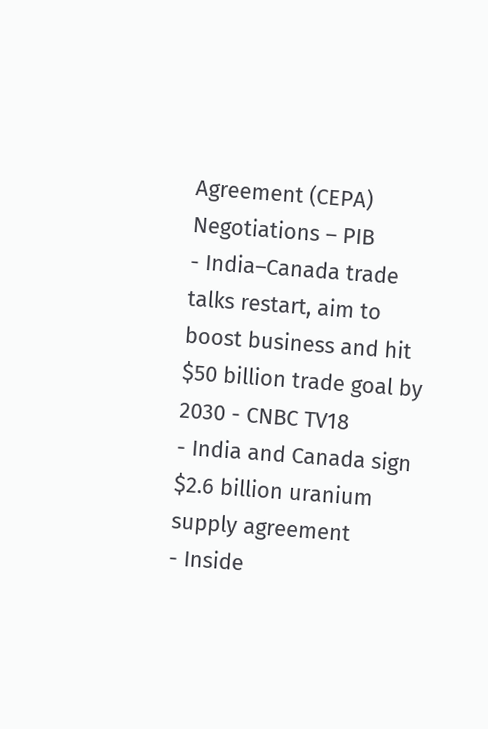Agreement (CEPA) Negotiations – PIB
- India–Canada trade talks restart, aim to boost business and hit $50 billion trade goal by 2030 - CNBC TV18
- India and Canada sign $2.6 billion uranium supply agreement
- Inside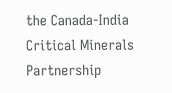the Canada-India Critical Minerals Partnership